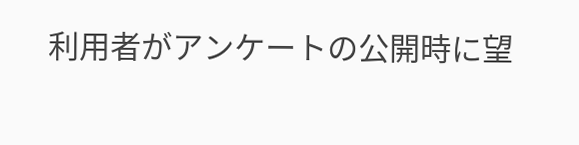利用者がアンケートの公開時に望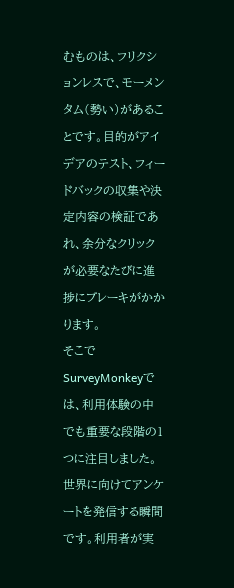むものは、フリクションレスで、モーメンタム(勢い)があることです。目的がアイデアのテスト、フィードバックの収集や決定内容の検証であれ、余分なクリックが必要なたびに進捗にブレーキがかかります。
そこでSurveyMonkeyでは、利用体験の中でも重要な段階の1つに注目しました。世界に向けてアンケートを発信する瞬間です。利用者が実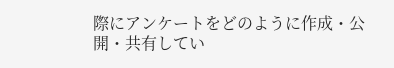際にアンケートをどのように作成・公開・共有してい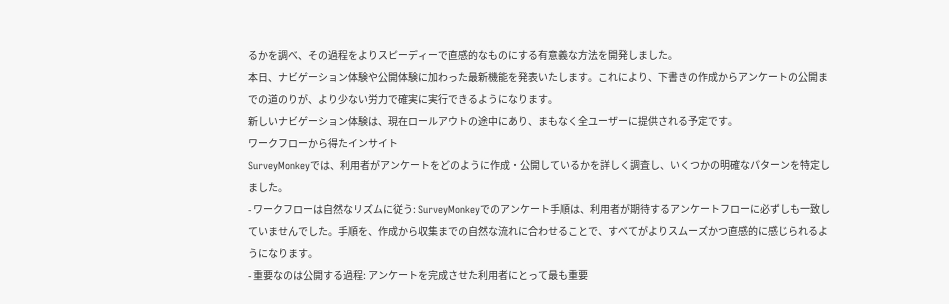るかを調べ、その過程をよりスピーディーで直感的なものにする有意義な方法を開発しました。
本日、ナビゲーション体験や公開体験に加わった最新機能を発表いたします。これにより、下書きの作成からアンケートの公開までの道のりが、より少ない労力で確実に実行できるようになります。
新しいナビゲーション体験は、現在ロールアウトの途中にあり、まもなく全ユーザーに提供される予定です。
ワークフローから得たインサイト
SurveyMonkeyでは、利用者がアンケートをどのように作成・公開しているかを詳しく調査し、いくつかの明確なパターンを特定しました。
- ワークフローは自然なリズムに従う: SurveyMonkeyでのアンケート手順は、利用者が期待するアンケートフローに必ずしも一致していませんでした。手順を、作成から収集までの自然な流れに合わせることで、すべてがよりスムーズかつ直感的に感じられるようになります。
- 重要なのは公開する過程: アンケートを完成させた利用者にとって最も重要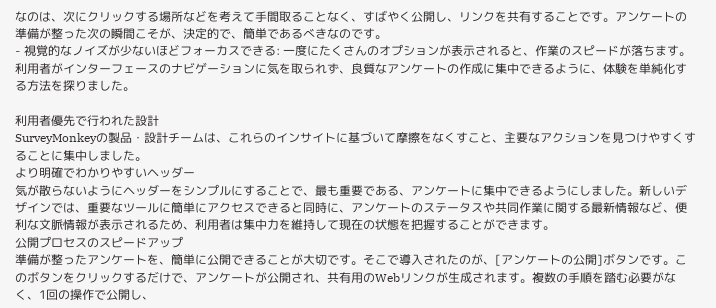なのは、次にクリックする場所などを考えて手間取ることなく、すばやく公開し、リンクを共有することです。アンケートの準備が整った次の瞬間こそが、決定的で、簡単であるべきなのです。
- 視覚的なノイズが少ないほどフォーカスできる: 一度にたくさんのオプションが表示されると、作業のスピードが落ちます。利用者がインターフェースのナビゲーションに気を取られず、良質なアンケートの作成に集中できるように、体験を単純化する方法を探りました。

利用者優先で行われた設計
SurveyMonkeyの製品・設計チームは、これらのインサイトに基づいて摩擦をなくすこと、主要なアクションを見つけやすくすることに集中しました。
より明確でわかりやすいヘッダー
気が散らないようにヘッダーをシンプルにすることで、最も重要である、アンケートに集中できるようにしました。新しいデザインでは、重要なツールに簡単にアクセスできると同時に、アンケートのステータスや共同作業に関する最新情報など、便利な文脈情報が表示されるため、利用者は集中力を維持して現在の状態を把握することができます。
公開プロセスのスピードアップ
準備が整ったアンケートを、簡単に公開できることが大切です。そこで導入されたのが、[アンケートの公開]ボタンです。このボタンをクリックするだけで、アンケートが公開され、共有用のWebリンクが生成されます。複数の手順を踏む必要がなく、1回の操作で公開し、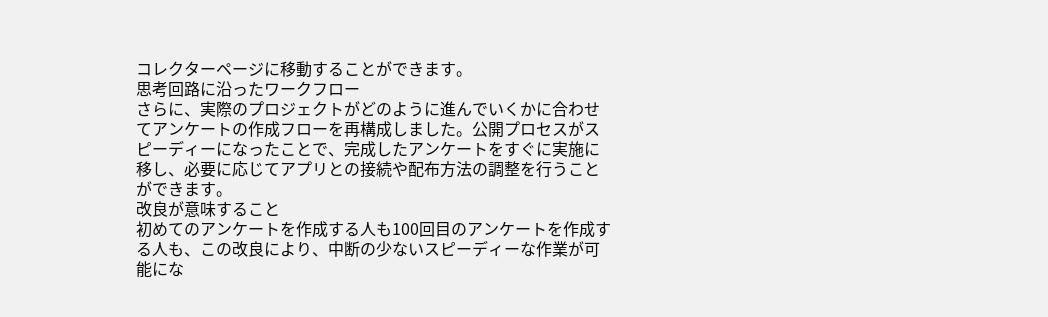コレクターページに移動することができます。
思考回路に沿ったワークフロー
さらに、実際のプロジェクトがどのように進んでいくかに合わせてアンケートの作成フローを再構成しました。公開プロセスがスピーディーになったことで、完成したアンケートをすぐに実施に移し、必要に応じてアプリとの接続や配布方法の調整を行うことができます。
改良が意味すること
初めてのアンケートを作成する人も100回目のアンケートを作成する人も、この改良により、中断の少ないスピーディーな作業が可能にな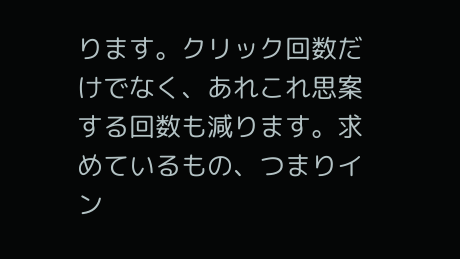ります。クリック回数だけでなく、あれこれ思案する回数も減ります。求めているもの、つまりイン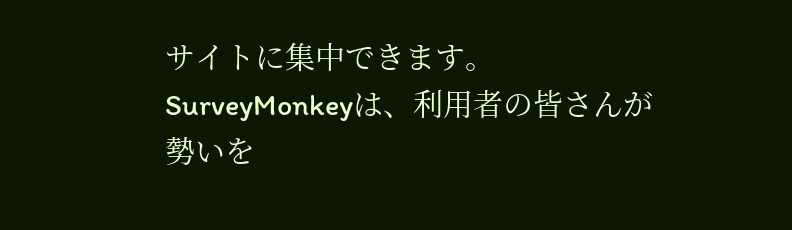サイトに集中できます。
SurveyMonkeyは、利用者の皆さんが勢いを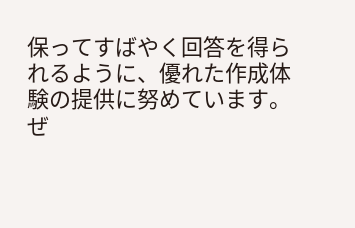保ってすばやく回答を得られるように、優れた作成体験の提供に努めています。ぜ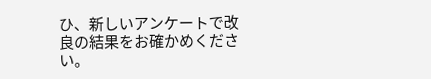ひ、新しいアンケートで改良の結果をお確かめください。